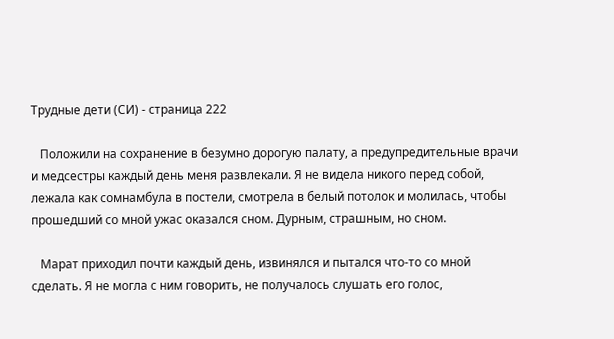Трудные дети (СИ) - страница 222

   Положили на сохранение в безумно дорогую палату, а предупредительные врачи и медсестры каждый день меня развлекали. Я не видела никого перед собой, лежала как сомнамбула в постели, смотрела в белый потолок и молилась, чтобы прошедший со мной ужас оказался сном. Дурным, страшным, но сном.

   Марат приходил почти каждый день, извинялся и пытался что-то со мной сделать. Я не могла с ним говорить, не получалось слушать его голос,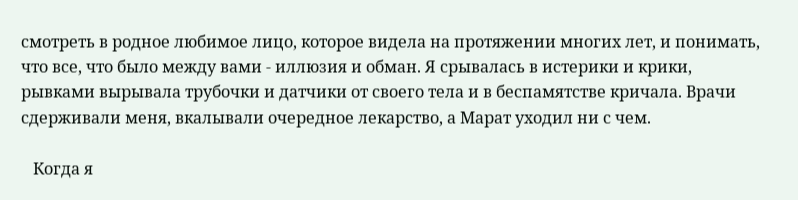смотреть в родное любимое лицо, которое видела на протяжении многих лет, и понимать, что все, что было между вами - иллюзия и обман. Я срывалась в истерики и крики, рывками вырывала трубочки и датчики от своего тела и в беспамятстве кричала. Врачи сдерживали меня, вкалывали очередное лекарство, а Марат уходил ни с чем.

   Когда я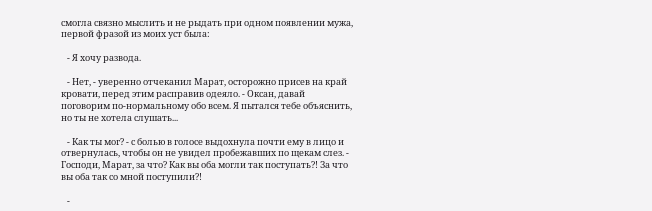смогла связно мыслить и не рыдать при одном появлении мужа, первой фразой из моих уст была:

   - Я хочу развода.

   - Нет, - уверенно отчеканил Марат, осторожно присев на край кровати, перед этим расправив одеяло. - Оксан, давай поговорим по-нормальному обо всем. Я пытался тебе объяснить, но ты не хотела слушать...

   - Как ты мог? - с болью в голосе выдохнула почти ему в лицо и отвернулась, чтобы он не увидел пробежавших по щекам слез. - Господи, Марат, за что? Как вы оба могли так поступать?! За что вы оба так со мной поступили?!

   -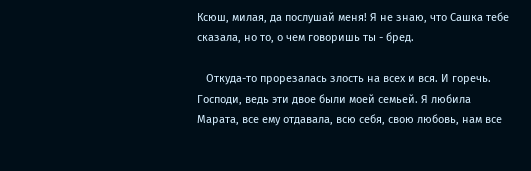Ксюш, милая, да послушай меня! Я не знаю, что Сашка тебе сказала, но то, о чем говоришь ты - бред.

   Откуда-то прорезалась злость на всех и вся. И горечь. Господи, ведь эти двое были моей семьей. Я любила Марата, все ему отдавала, всю себя, свою любовь, нам все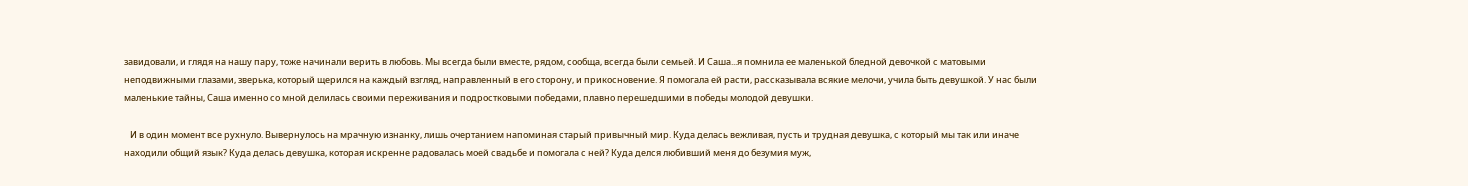завидовали, и глядя на нашу пару, тоже начинали верить в любовь. Мы всегда были вместе, рядом, сообща, всегда были семьей. И Саша...я помнила ее маленькой бледной девочкой с матовыми неподвижными глазами, зверька, который щерился на каждый взгляд, направленный в его сторону, и прикосновение. Я помогала ей расти, рассказывала всякие мелочи, учила быть девушкой. У нас были маленькие тайны, Саша именно со мной делилась своими переживания и подростковыми победами, плавно перешедшими в победы молодой девушки.

   И в один момент все рухнуло. Вывернулось на мрачную изнанку, лишь очертанием напоминая старый привычный мир. Куда делась вежливая, пусть и трудная девушка, с который мы так или иначе находили общий язык? Куда делась девушка, которая искренне радовалась моей свадьбе и помогала с ней? Куда делся любивший меня до безумия муж,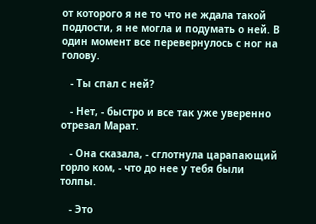от которого я не то что не ждала такой подлости, я не могла и подумать о ней. В один момент все перевернулось с ног на голову.

   - Ты спал с ней?

   - Нет, - быстро и все так уже уверенно отрезал Марат.

   - Она сказала, - сглотнула царапающий горло ком, - что до нее у тебя были толпы.

   - Это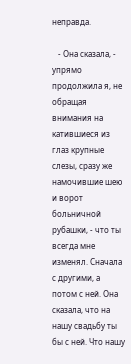неправда.

   - Она сказала, - упрямо продолжила я, не обращая внимания на катившиеся из глаз крупные слезы, сразу же намочившие шею и ворот больничной рубашки, - что ты всегда мне изменял. Сначала с другими, а потом с ней. Она сказала, что на нашу свадьбу ты бы с ней. Что нашу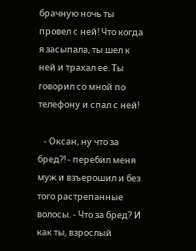брачную ночь ты провел с ней! Что когда я засыпала, ты шел к ней и трахал ее. Ты говорил со мной по телефону и спал с ней!

   - Оксан, ну что за бред?! - перебил меня муж и взъерошил и без того растрепанные волосы. - Что за бред? И как ты, взрослый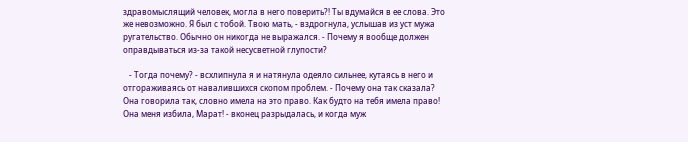здравомыслящий человек, могла в него поверить?! Ты вдумайся в ее слова. Это же невозможно. Я был с тобой. Твою мать, - вздрогнула, услышав из уст мужа ругательство. Обычно он никогда не выражался. - Почему я вообще должен оправдываться из-за такой несусветной глупости?

   - Тогда почему? - всхлипнула я и натянула одеяло сильнее, кутаясь в него и отгораживаясь от навалившихся скопом проблем. - Почему она так сказала? Она говорила так, словно имела на это право. Как будто на тебя имела право! Она меня избила, Марат! - вконец разрыдалась, и когда муж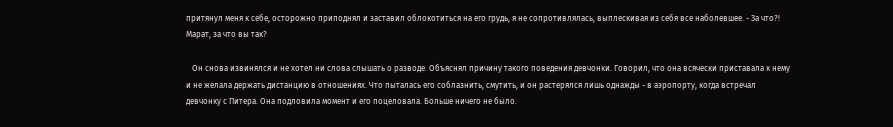притянул меня к себе, осторожно приподнял и заставил облокотиться на его грудь, я не сопротивлялась, выплескивая из себя все наболевшее. - За что?! Марат, за что вы так?

   Он снова извинялся и не хотел ни слова слышать о разводе. Объяснял причину такого поведения девчонки. Говорил, что она всячески приставала к нему и не желала держать дистанцию в отношениях. Что пыталась его соблазнить, смутить, и он растерялся лишь однажды - в аэропорту, когда встречал девчонку с Питера. Она подловила момент и его поцеловала. Больше ничего не было.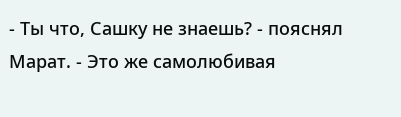- Ты что, Сашку не знаешь? - пояснял Марат. - Это же самолюбивая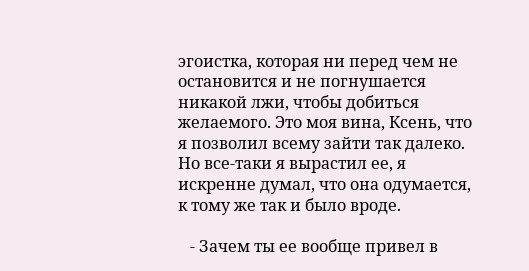эгоистка, которая ни перед чем не остановится и не погнушается никакой лжи, чтобы добиться желаемого. Это моя вина, Ксень, что я позволил всему зайти так далеко. Но все-таки я вырастил ее, я искренне думал, что она одумается, к тому же так и было вроде.

   - Зачем ты ее вообще привел в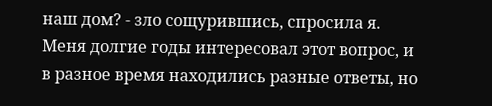наш дом? - зло сощурившись, спросила я. Меня долгие годы интересовал этот вопрос, и в разное время находились разные ответы, но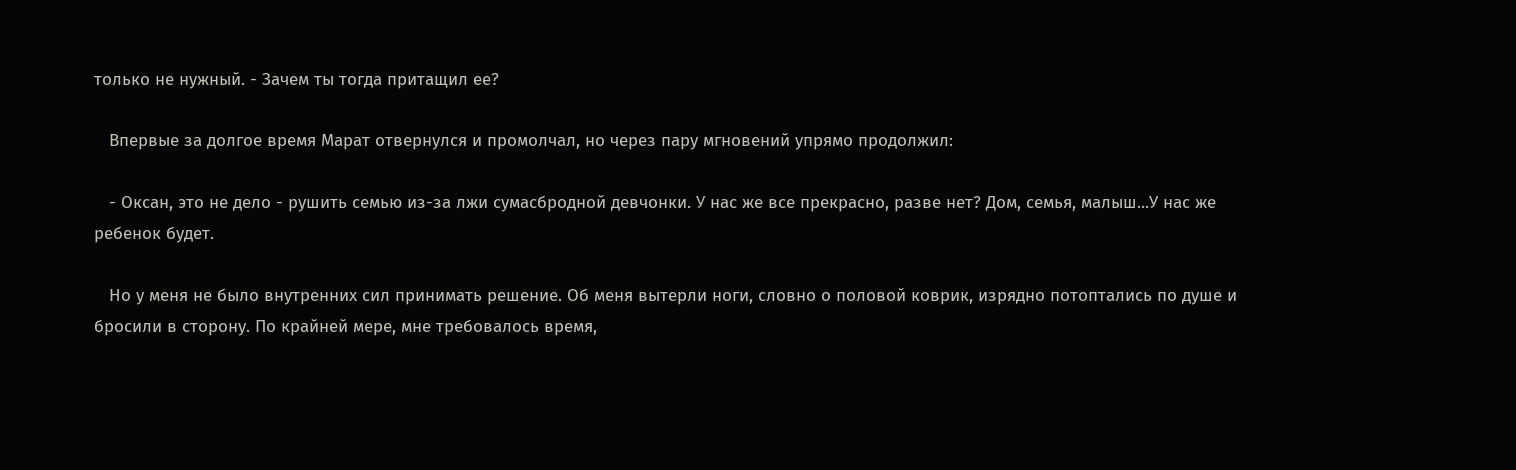только не нужный. - Зачем ты тогда притащил ее?

   Впервые за долгое время Марат отвернулся и промолчал, но через пару мгновений упрямо продолжил:

   - Оксан, это не дело - рушить семью из-за лжи сумасбродной девчонки. У нас же все прекрасно, разве нет? Дом, семья, малыш...У нас же ребенок будет.

   Но у меня не было внутренних сил принимать решение. Об меня вытерли ноги, словно о половой коврик, изрядно потоптались по душе и бросили в сторону. По крайней мере, мне требовалось время,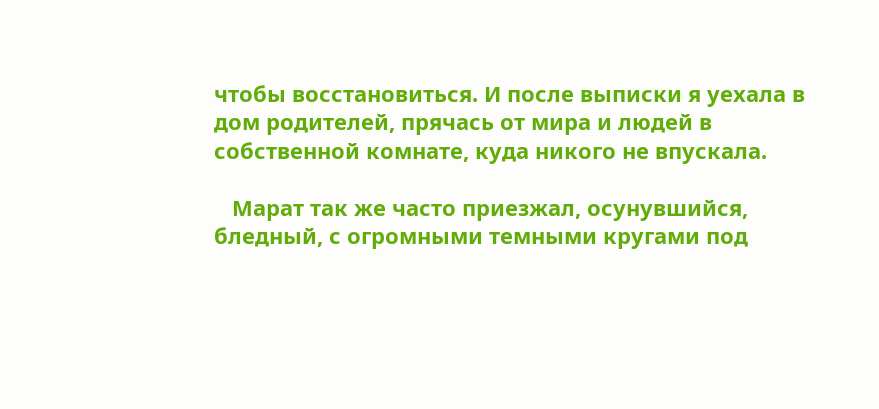чтобы восстановиться. И после выписки я уехала в дом родителей, прячась от мира и людей в собственной комнате, куда никого не впускала.

   Марат так же часто приезжал, осунувшийся, бледный, с огромными темными кругами под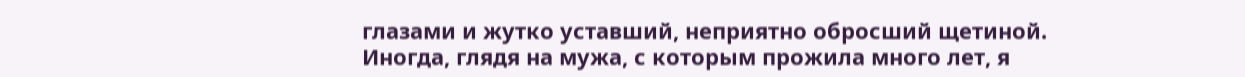глазами и жутко уставший, неприятно обросший щетиной. Иногда, глядя на мужа, с которым прожила много лет, я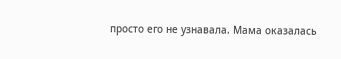просто его не узнавала. Мама оказалась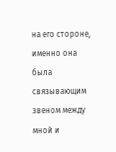на его стороне, именно она была связывающим звеном между мной и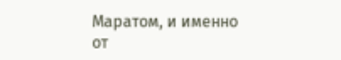Маратом, и именно от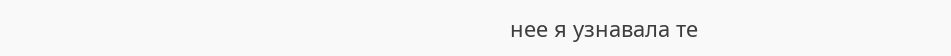нее я узнавала те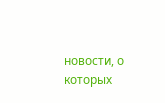новости, о которых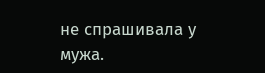не спрашивала у мужа.